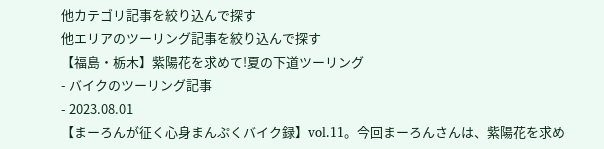他カテゴリ記事を絞り込んで探す
他エリアのツーリング記事を絞り込んで探す
【福島・栃木】紫陽花を求めて!夏の下道ツーリング
- バイクのツーリング記事
- 2023.08.01
【まーろんが征く心身まんぷくバイク録】vol.11。今回まーろんさんは、紫陽花を求め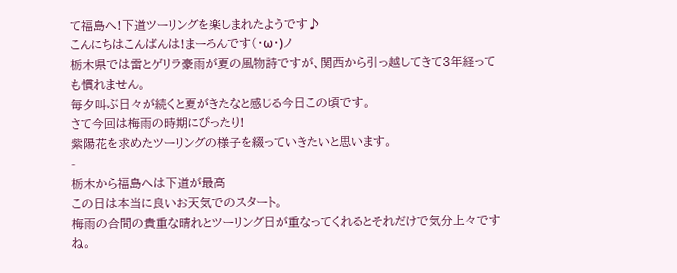て福島へ!下道ツーリングを楽しまれたようです♪
こんにちはこんばんは!まーろんです(・ω・)ノ
栃木県では雷とゲリラ豪雨が夏の風物詩ですが、関西から引っ越してきて3年経っても慣れません。
毎夕叫ぶ日々が続くと夏がきたなと感じる今日この頃です。
さて今回は梅雨の時期にぴったり!
紫陽花を求めたツーリングの様子を綴っていきたいと思います。
-
栃木から福島へは下道が最高
この日は本当に良いお天気でのスタート。
梅雨の合間の貴重な晴れとツーリング日が重なってくれるとそれだけで気分上々ですね。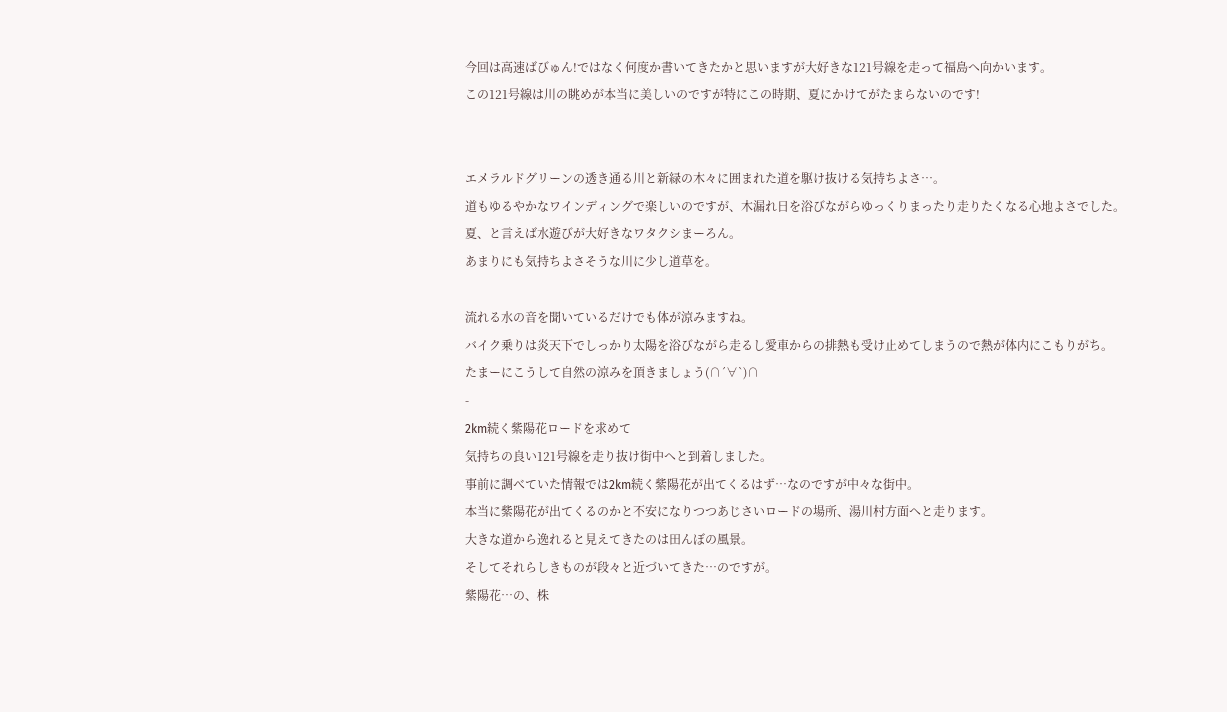今回は高速ばびゅん!ではなく何度か書いてきたかと思いますが大好きな121号線を走って福島へ向かいます。
この121号線は川の眺めが本当に美しいのですが特にこの時期、夏にかけてがたまらないのです!


エメラルドグリーンの透き通る川と新緑の木々に囲まれた道を駆け抜ける気持ちよさ…。
道もゆるやかなワインディングで楽しいのですが、木漏れ日を浴びながらゆっくりまったり走りたくなる心地よさでした。
夏、と言えば水遊びが大好きなワタクシまーろん。
あまりにも気持ちよさそうな川に少し道草を。

流れる水の音を聞いているだけでも体が涼みますね。
バイク乗りは炎天下でしっかり太陽を浴びながら走るし愛車からの排熱も受け止めてしまうので熱が体内にこもりがち。
たまーにこうして自然の涼みを頂きましょう(∩´∀`)∩
-
2km続く紫陽花ロードを求めて
気持ちの良い121号線を走り抜け街中へと到着しました。
事前に調べていた情報では2km続く紫陽花が出てくるはず…なのですが中々な街中。
本当に紫陽花が出てくるのかと不安になりつつあじさいロードの場所、湯川村方面へと走ります。
大きな道から逸れると見えてきたのは田んぼの風景。
そしてそれらしきものが段々と近づいてきた…のですが。
紫陽花…の、株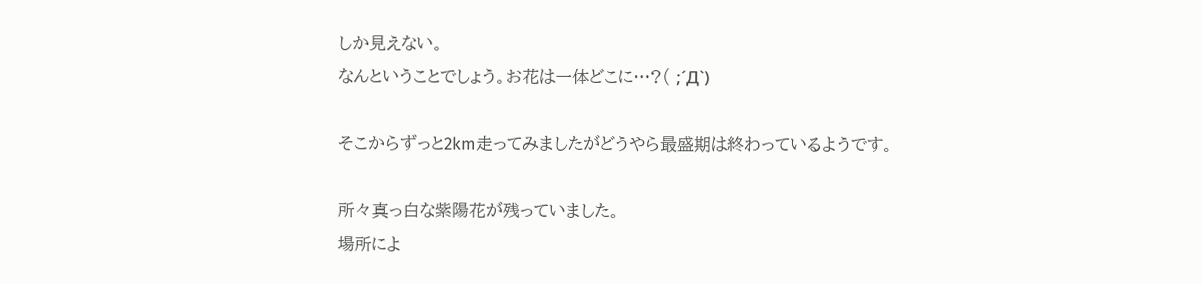しか見えない。
なんということでしょう。お花は一体どこに…?( ;´Д`)

そこからずっと2km走ってみましたがどうやら最盛期は終わっているようです。

所々真っ白な紫陽花が残っていました。
場所によ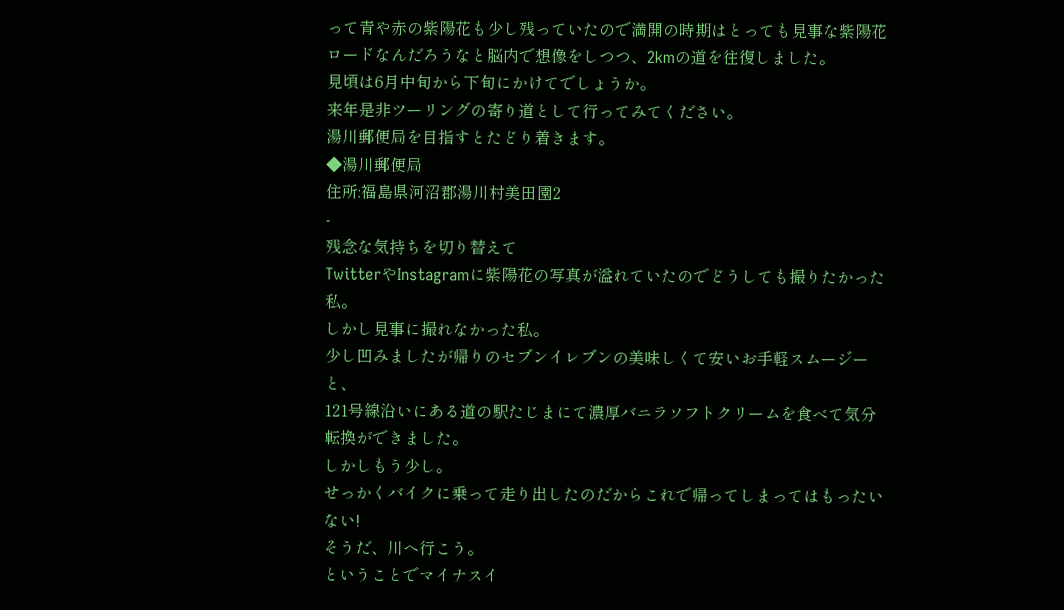って青や赤の紫陽花も少し残っていたので満開の時期はとっても見事な紫陽花ロードなんだろうなと脳内で想像をしつつ、2kmの道を往復しました。
見頃は6月中旬から下旬にかけてでしょうか。
来年是非ツーリングの寄り道として行ってみてください。
湯川郵便局を目指すとたどり着きます。
◆湯川郵便局
住所:福島県河沼郡湯川村美田園2
-
残念な気持ちを切り替えて
TwitterやInstagramに紫陽花の写真が溢れていたのでどうしても撮りたかった私。
しかし見事に撮れなかった私。
少し凹みましたが帰りのセブンイレブンの美味しくて安いお手軽スムージーと、
121号線沿いにある道の駅たじまにて濃厚バニラソフトクリームを食べて気分転換ができました。
しかしもう少し。
せっかくバイクに乗って走り出したのだからこれで帰ってしまってはもったいない!
そうだ、川へ行こう。
ということでマイナスイ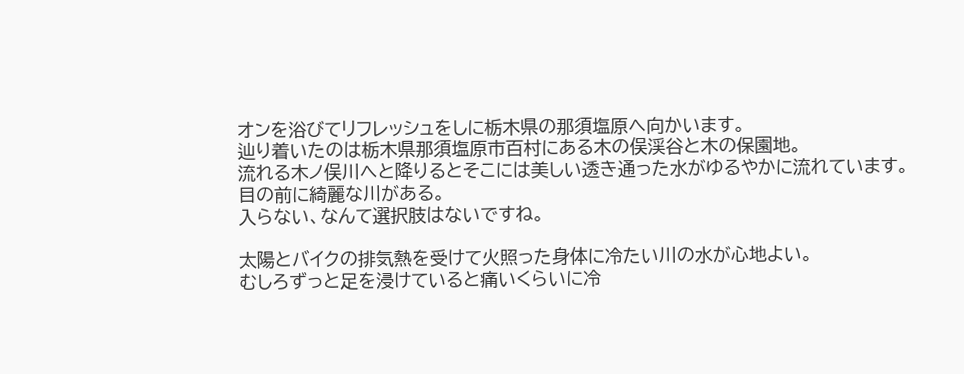オンを浴びてリフレッシュをしに栃木県の那須塩原へ向かいます。
辿り着いたのは栃木県那須塩原市百村にある木の俣渓谷と木の保園地。
流れる木ノ俣川へと降りるとそこには美しい透き通った水がゆるやかに流れています。
目の前に綺麗な川がある。
入らない、なんて選択肢はないですね。

太陽とバイクの排気熱を受けて火照った身体に冷たい川の水が心地よい。
むしろずっと足を浸けていると痛いくらいに冷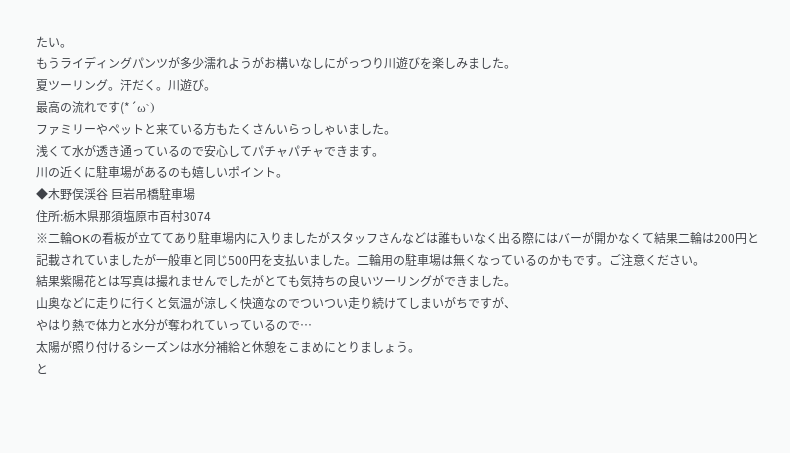たい。
もうライディングパンツが多少濡れようがお構いなしにがっつり川遊びを楽しみました。
夏ツーリング。汗だく。川遊び。
最高の流れです(*´ω`)
ファミリーやペットと来ている方もたくさんいらっしゃいました。
浅くて水が透き通っているので安心してパチャパチャできます。
川の近くに駐車場があるのも嬉しいポイント。
◆木野俣渓谷 巨岩吊橋駐車場
住所:栃木県那須塩原市百村3074
※二輪OKの看板が立ててあり駐車場内に入りましたがスタッフさんなどは誰もいなく出る際にはバーが開かなくて結果二輪は200円と記載されていましたが一般車と同じ500円を支払いました。二輪用の駐車場は無くなっているのかもです。ご注意ください。
結果紫陽花とは写真は撮れませんでしたがとても気持ちの良いツーリングができました。
山奥などに走りに行くと気温が涼しく快適なのでついつい走り続けてしまいがちですが、
やはり熱で体力と水分が奪われていっているので…
太陽が照り付けるシーズンは水分補給と休憩をこまめにとりましょう。
と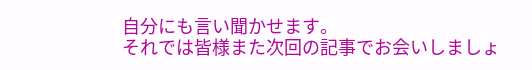自分にも言い聞かせます。
それでは皆様また次回の記事でお会いしましょ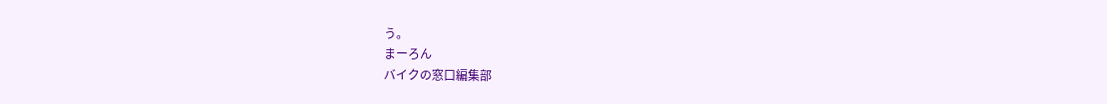う。
まーろん
バイクの窓口編集部